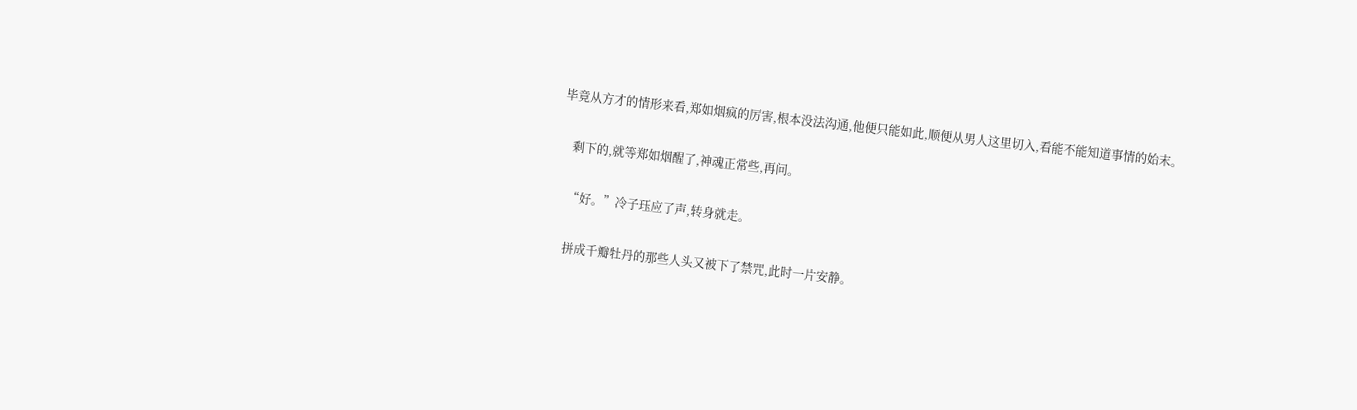毕竟从方才的情形来看,郑如烟疯的厉害,根本没法沟通,他便只能如此,顺便从男人这里切入,看能不能知道事情的始末。

    剩下的,就等郑如烟醒了,神魂正常些,再问。

    “好。”冷子珏应了声,转身就走。

    拼成千瓣牡丹的那些人头又被下了禁咒,此时一片安静。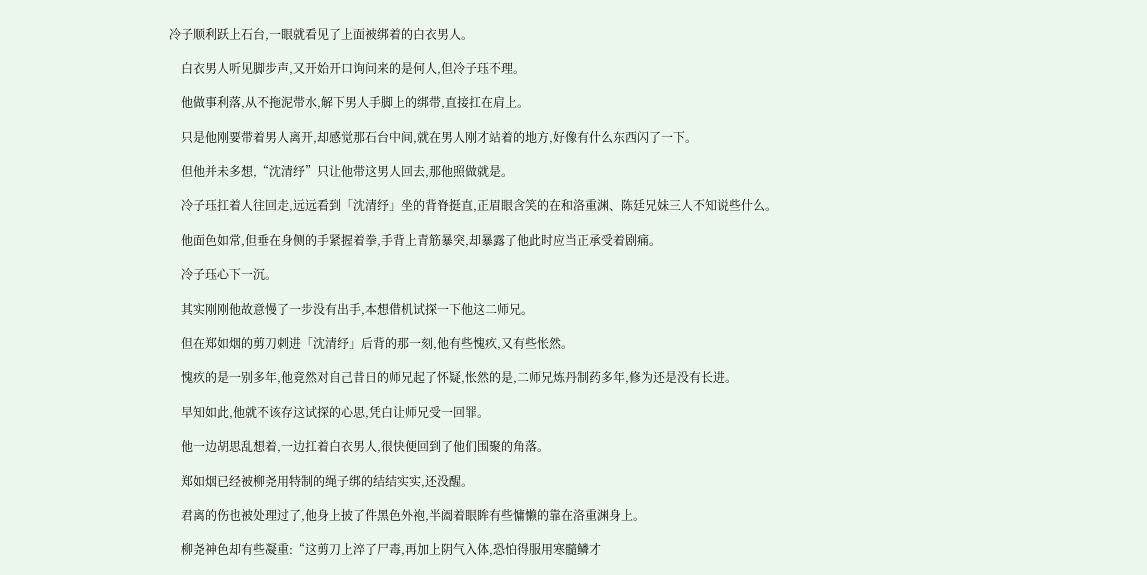冷子顺利跃上石台,一眼就看见了上面被绑着的白衣男人。

    白衣男人听见脚步声,又开始开口询问来的是何人,但冷子珏不理。

    他做事利落,从不拖泥带水,解下男人手脚上的绑带,直接扛在肩上。

    只是他刚要带着男人离开,却感觉那石台中间,就在男人刚才站着的地方,好像有什么东西闪了一下。

    但他并未多想,“沈清纾”只让他带这男人回去,那他照做就是。

    冷子珏扛着人往回走,远远看到「沈清纾」坐的背脊挺直,正眉眼含笑的在和洛重渊、陈廷兄妹三人不知说些什么。

    他面色如常,但垂在身侧的手紧握着拳,手背上青筋暴突,却暴露了他此时应当正承受着剧痛。

    冷子珏心下一沉。

    其实刚刚他故意慢了一步没有出手,本想借机试探一下他这二师兄。

    但在郑如烟的剪刀刺进「沈清纾」后背的那一刻,他有些愧疚,又有些怅然。

    愧疚的是一别多年,他竟然对自己昔日的师兄起了怀疑,怅然的是,二师兄炼丹制药多年,修为还是没有长进。

    早知如此,他就不该存这试探的心思,凭白让师兄受一回罪。

    他一边胡思乱想着,一边扛着白衣男人,很快便回到了他们围聚的角落。

    郑如烟已经被柳尧用特制的绳子绑的结结实实,还没醒。

    君离的伤也被处理过了,他身上披了件黑色外袍,半阖着眼眸有些慵懒的靠在洛重渊身上。

    柳尧神色却有些凝重:“这剪刀上淬了尸毒,再加上阴气入体,恐怕得服用寒髓鳞才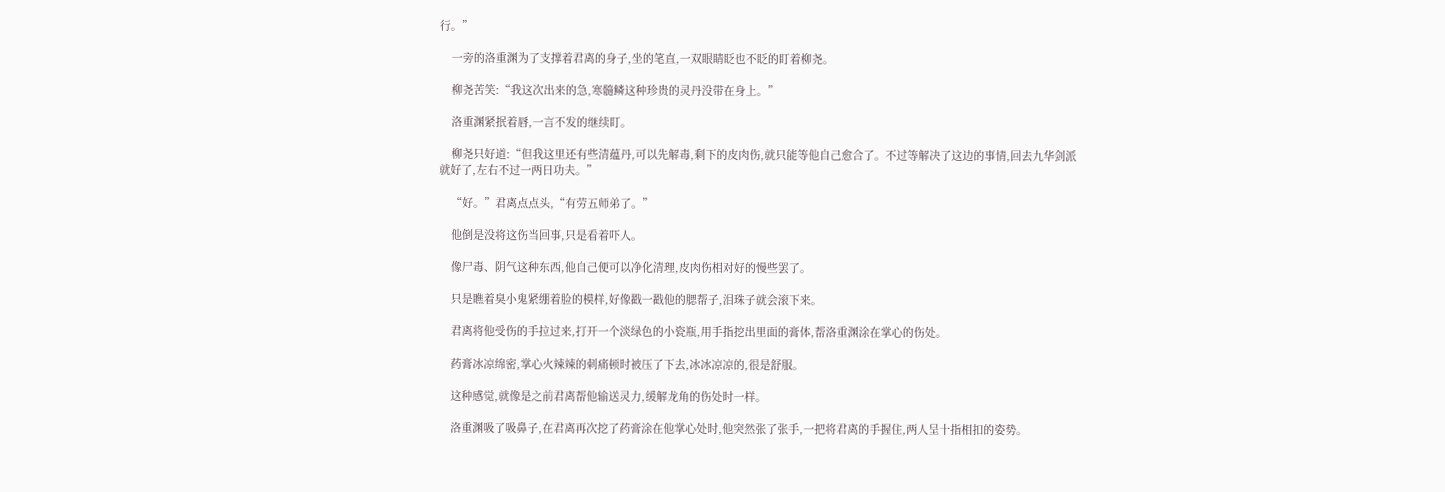行。”

    一旁的洛重渊为了支撑着君离的身子,坐的笔直,一双眼睛眨也不眨的盯着柳尧。

    柳尧苦笑:“我这次出来的急,寒髓鳞这种珍贵的灵丹没带在身上。”

    洛重渊紧抿着唇,一言不发的继续盯。

    柳尧只好道:“但我这里还有些清蕴丹,可以先解毒,剩下的皮肉伤,就只能等他自己愈合了。不过等解决了这边的事情,回去九华剑派就好了,左右不过一两日功夫。”

    “好。”君离点点头,“有劳五师弟了。”

    他倒是没将这伤当回事,只是看着吓人。

    像尸毒、阴气这种东西,他自己便可以净化清理,皮肉伤相对好的慢些罢了。

    只是瞧着臭小鬼紧绷着脸的模样,好像戳一戳他的腮帮子,泪珠子就会滚下来。

    君离将他受伤的手拉过来,打开一个淡绿色的小瓷瓶,用手指挖出里面的膏体,帮洛重渊涂在掌心的伤处。

    药膏冰凉绵密,掌心火辣辣的刺痛顿时被压了下去,冰冰凉凉的,很是舒服。

    这种感觉,就像是之前君离帮他输送灵力,缓解龙角的伤处时一样。

    洛重渊吸了吸鼻子,在君离再次挖了药膏涂在他掌心处时,他突然张了张手,一把将君离的手握住,两人呈十指相扣的姿势。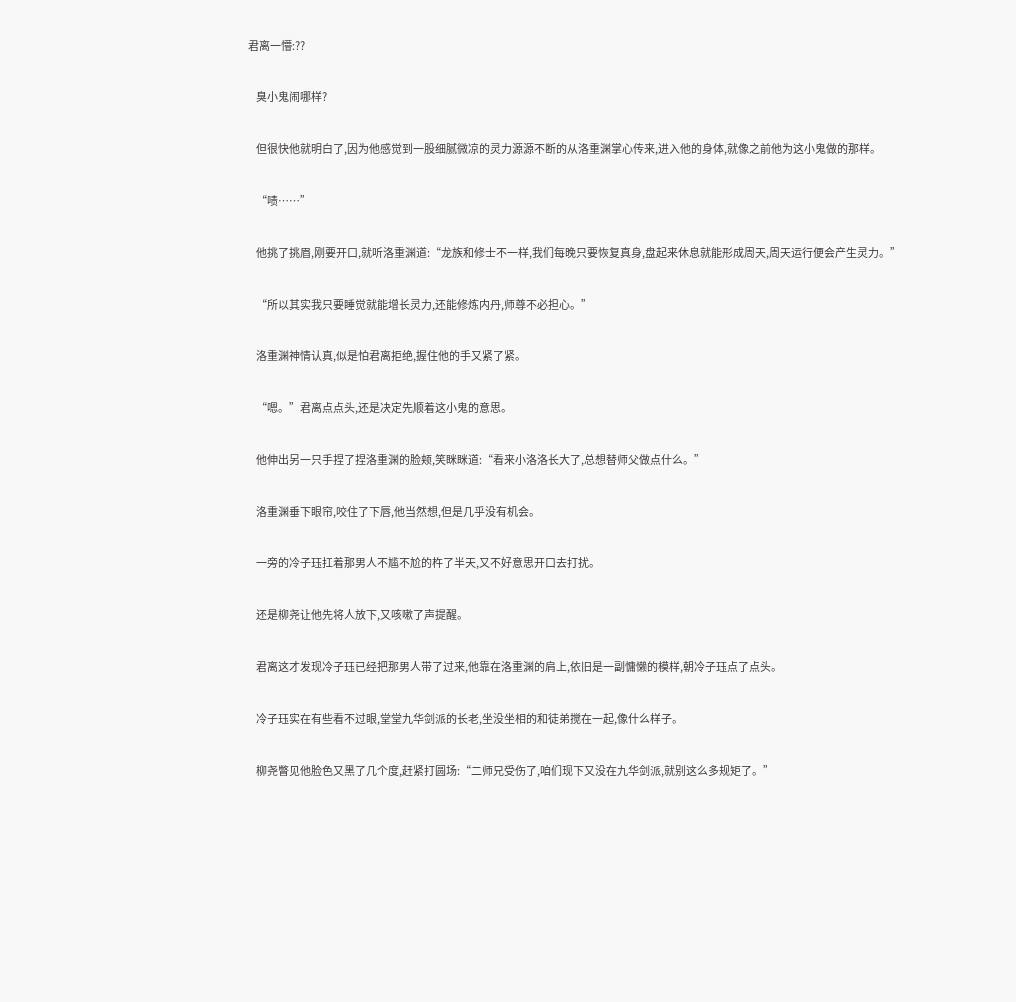君离一懵:??

    臭小鬼闹哪样?

    但很快他就明白了,因为他感觉到一股细腻微凉的灵力源源不断的从洛重渊掌心传来,进入他的身体,就像之前他为这小鬼做的那样。

    “啧……”

    他挑了挑眉,刚要开口,就听洛重渊道:“龙族和修士不一样,我们每晚只要恢复真身,盘起来休息就能形成周天,周天运行便会产生灵力。”

    “所以其实我只要睡觉就能增长灵力,还能修炼内丹,师尊不必担心。”

    洛重渊神情认真,似是怕君离拒绝,握住他的手又紧了紧。

    “嗯。”君离点点头,还是决定先顺着这小鬼的意思。

    他伸出另一只手捏了捏洛重渊的脸颊,笑眯眯道:“看来小洛洛长大了,总想替师父做点什么。”

    洛重渊垂下眼帘,咬住了下唇,他当然想,但是几乎没有机会。

    一旁的冷子珏扛着那男人不尴不尬的杵了半天,又不好意思开口去打扰。

    还是柳尧让他先将人放下,又咳嗽了声提醒。

    君离这才发现冷子珏已经把那男人带了过来,他靠在洛重渊的肩上,依旧是一副慵懒的模样,朝冷子珏点了点头。

    冷子珏实在有些看不过眼,堂堂九华剑派的长老,坐没坐相的和徒弟搅在一起,像什么样子。

    柳尧瞥见他脸色又黑了几个度,赶紧打圆场:“二师兄受伤了,咱们现下又没在九华剑派,就别这么多规矩了。”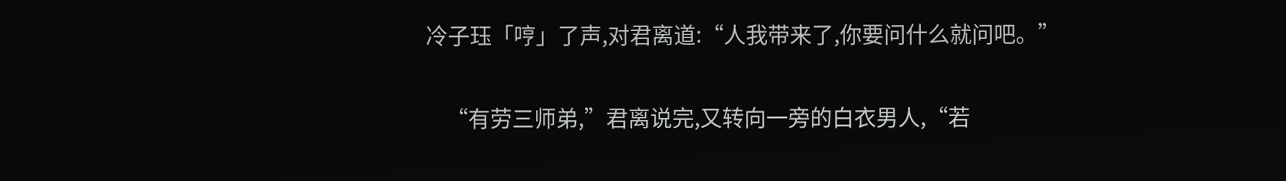冷子珏「哼」了声,对君离道:“人我带来了,你要问什么就问吧。”

    “有劳三师弟,”君离说完,又转向一旁的白衣男人,“若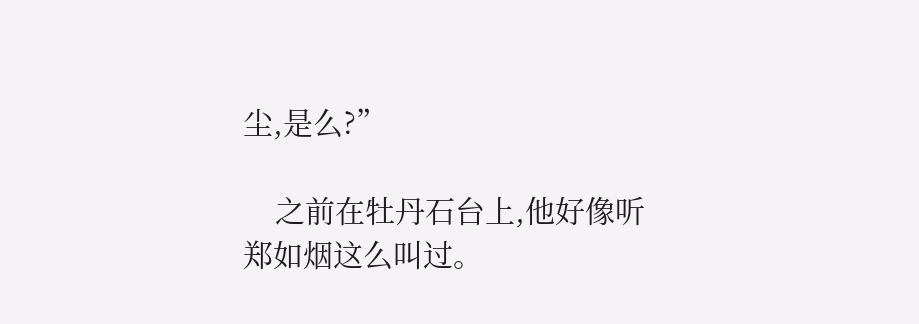尘,是么?”

    之前在牡丹石台上,他好像听郑如烟这么叫过。